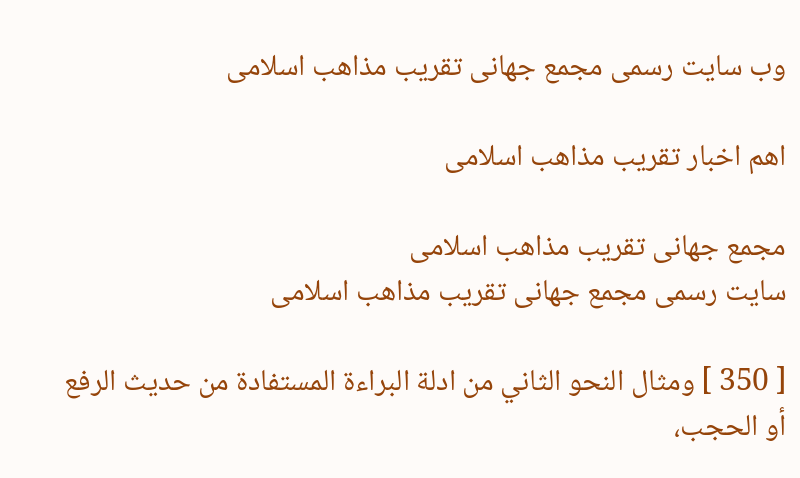وب سایت رسمی مجمع جهانى تقريب مذاهب اسلامى

اهم اخبار تقریب مذاهب اسلامی

مجمع جهانى تقريب مذاهب اسلامى
سایت رسمی مجمع جهانى تقريب مذاهب اسلامى

[ 350 ] ومثال النحو الثاني من ادلة البراءة المستفادة من حديث الرفع أو الحجب،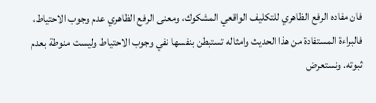فان مفاده الرفع الظاهري للتكليف الواقعي المشكوك، ومعنى الرفع الظاهري عدم وجوب الاحتياط، فالبراءة المستفادة من هذا الحديث وامثاله تستبطن بنفسها نفي وجوب الاحتياط وليست منوطة بعدم ثبوته. ونستعرض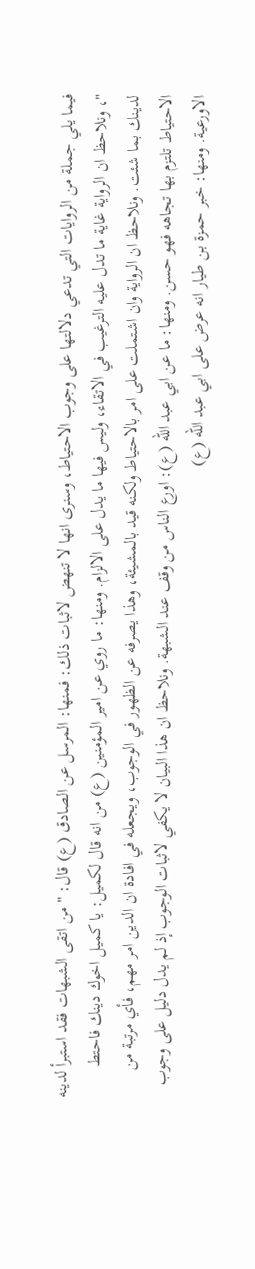فيما يلي جملة من الروايات التي تدعي دلالتها على وجوب الاحتياط، وسنرى انها لا تنهض لاثبات ذلك: فمنها: المرسل عن الصادق (ع) قال: " من اتقى الشبهات فقد استبرأ لدينه "، ونلاحظ ان الرواية غاية ما تدل عليه الترغيب في الاتقاء، وليس فيها ما يدل على الالزام. ومنها: ما روي عن امير المؤمنين (ع) من انه قال لكميل: يا كميل اخوك دينك فاحتط لدينك بما شئت. ونلاحظ ان الرواية وان اشتملت على امر بالاحتياط ولكنه قيد بالمشيئة، وهذا يصرفه عن الظهور في الوجوب، ويجعله في افادة ان الدين امر مهم، فأي مرتبة من الاحتياط تلتزم بها تجاهه فهو حسن. ومنها: ما عن ابي عبد الله (ع): اورع الناس من وقف عند الشبهة. ونلاحظ ان هذا البيان لا يكفي لاثبات الوجوب إذ لم يدل دليل على وجوب الاورعية. ومنها: خبر حمزة بن طيار انه عرض على ابي عبد الله (ع)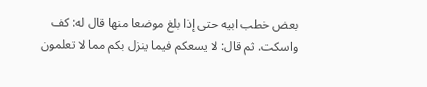بعض خطب ابيه حتى إذا بلغ موضعا منها قال له: كف واسكت. ثم قال: لا يسعكم فيما ينزل بكم مما لا تعلمون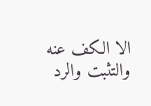الا الكف عنه والتثبت والرد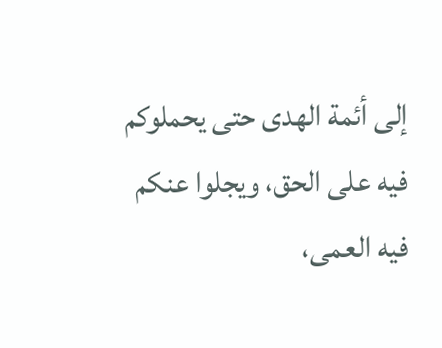إلى أئمة الهدى حتى يحملوكم فيه على الحق، ويجلوا عنكم فيه العمى،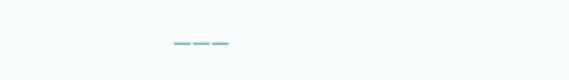___